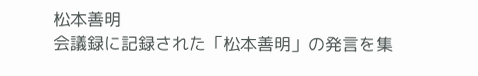松本善明
会議録に記録された「松本善明」の発言を集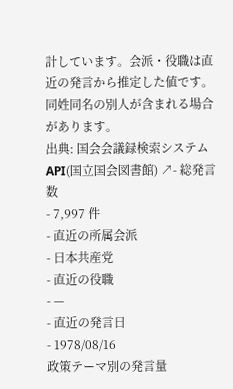計しています。会派・役職は直近の発言から推定した値です。同姓同名の別人が含まれる場合があります。
出典: 国会会議録検索システム API(国立国会図書館) ↗- 総発言数
- 7,997 件
- 直近の所属会派
- 日本共産党
- 直近の役職
- —
- 直近の発言日
- 1978/08/16
政策テーマ別の発言量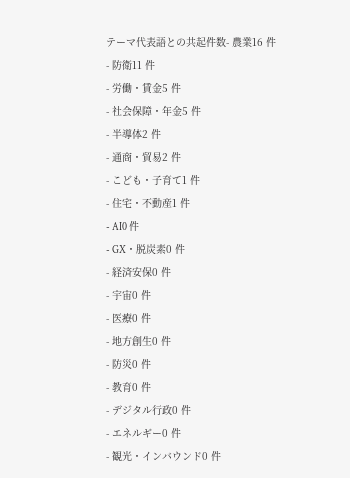テーマ代表語との共起件数- 農業16 件
- 防衛11 件
- 労働・賃金5 件
- 社会保障・年金5 件
- 半導体2 件
- 通商・貿易2 件
- こども・子育て1 件
- 住宅・不動産1 件
- AI0 件
- GX・脱炭素0 件
- 経済安保0 件
- 宇宙0 件
- 医療0 件
- 地方創生0 件
- 防災0 件
- 教育0 件
- デジタル行政0 件
- エネルギー0 件
- 観光・インバウンド0 件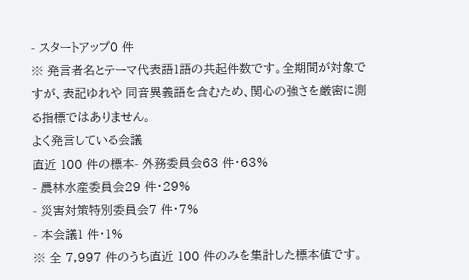- スタートアップ0 件
※ 発言者名とテーマ代表語1語の共起件数です。全期間が対象ですが、表記ゆれや 同音異義語を含むため、関心の強さを厳密に測る指標ではありません。
よく発言している会議
直近 100 件の標本- 外務委員会63 件・63%
- 農林水産委員会29 件・29%
- 災害対策特別委員会7 件・7%
- 本会議1 件・1%
※ 全 7,997 件のうち直近 100 件のみを集計した標本値です。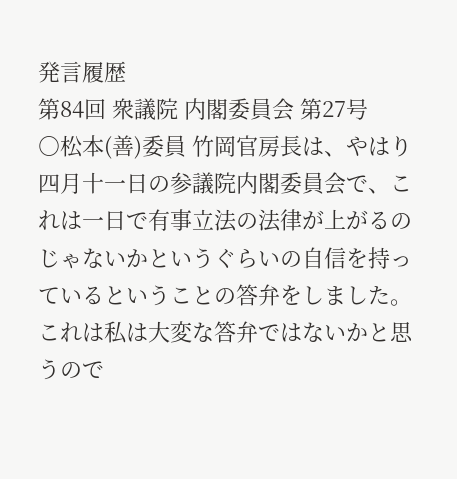発言履歴
第84回 衆議院 内閣委員会 第27号
○松本(善)委員 竹岡官房長は、やはり四月十一日の参議院内閣委員会で、これは一日で有事立法の法律が上がるのじゃないかというぐらいの自信を持っているということの答弁をしました。これは私は大変な答弁ではないかと思うので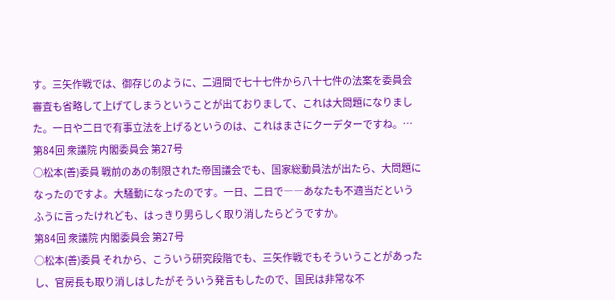す。三矢作戦では、御存じのように、二週間で七十七件から八十七件の法案を委員会審査も省略して上げてしまうということが出ておりまして、これは大問題になりました。一日や二日で有事立法を上げるというのは、これはまさにクーデターですね。…
第84回 衆議院 内閣委員会 第27号
○松本(善)委員 戦前のあの制限された帝国議会でも、国家総動員法が出たら、大問題になったのですよ。大騒動になったのです。一日、二日で――あなたも不適当だというふうに言ったけれども、はっきり男らしく取り消したらどうですか。
第84回 衆議院 内閣委員会 第27号
○松本(善)委員 それから、こういう研究段階でも、三矢作戦でもそういうことがあったし、官房長も取り消しはしたがそういう発言もしたので、国民は非常な不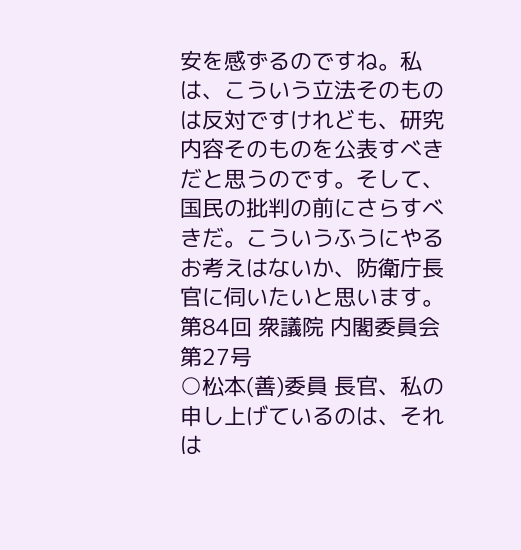安を感ずるのですね。私は、こういう立法そのものは反対ですけれども、研究内容そのものを公表すべきだと思うのです。そして、国民の批判の前にさらすべきだ。こういうふうにやるお考えはないか、防衛庁長官に伺いたいと思います。
第84回 衆議院 内閣委員会 第27号
○松本(善)委員 長官、私の申し上げているのは、それは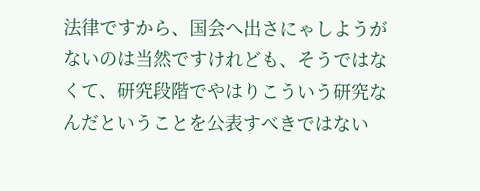法律ですから、国会へ出さにゃしようがないのは当然ですけれども、そうではなくて、研究段階でやはりこういう研究なんだということを公表すべきではない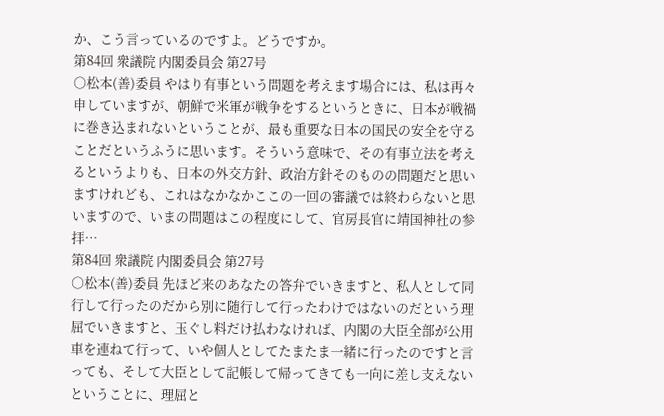か、こう言っているのですよ。どうですか。
第84回 衆議院 内閣委員会 第27号
○松本(善)委員 やはり有事という問題を考えます場合には、私は再々申していますが、朝鮮で米軍が戦争をするというときに、日本が戦禍に巻き込まれないということが、最も重要な日本の国民の安全を守ることだというふうに思います。そういう意味で、その有事立法を考えるというよりも、日本の外交方針、政治方針そのものの問題だと思いますけれども、これはなかなかここの一回の審議では終わらないと思いますので、いまの問題はこの程度にして、官房長官に靖国神社の参拝…
第84回 衆議院 内閣委員会 第27号
○松本(善)委員 先ほど来のあなたの答弁でいきますと、私人として同行して行ったのだから別に随行して行ったわけではないのだという理屈でいきますと、玉ぐし料だけ払わなければ、内閣の大臣全部が公用車を連ねて行って、いや個人としてたまたま一緒に行ったのですと言っても、そして大臣として記帳して帰ってきても一向に差し支えないということに、理屈と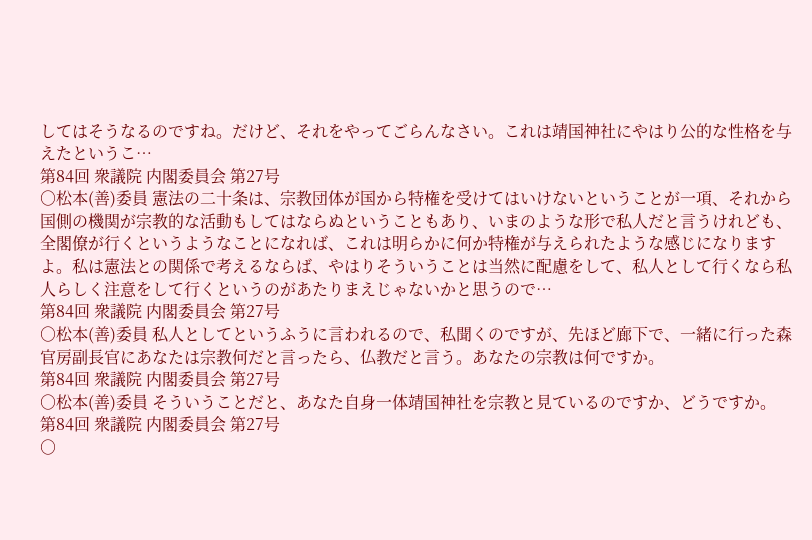してはそうなるのですね。だけど、それをやってごらんなさい。これは靖国神社にやはり公的な性格を与えたというこ…
第84回 衆議院 内閣委員会 第27号
○松本(善)委員 憲法の二十条は、宗教団体が国から特権を受けてはいけないということが一項、それから国側の機関が宗教的な活動もしてはならぬということもあり、いまのような形で私人だと言うけれども、全閣僚が行くというようなことになれば、これは明らかに何か特権が与えられたような感じになりますよ。私は憲法との関係で考えるならば、やはりそういうことは当然に配慮をして、私人として行くなら私人らしく注意をして行くというのがあたりまえじゃないかと思うので…
第84回 衆議院 内閣委員会 第27号
○松本(善)委員 私人としてというふうに言われるので、私聞くのですが、先ほど廊下で、一緒に行った森官房副長官にあなたは宗教何だと言ったら、仏教だと言う。あなたの宗教は何ですか。
第84回 衆議院 内閣委員会 第27号
○松本(善)委員 そういうことだと、あなた自身一体靖国神社を宗教と見ているのですか、どうですか。
第84回 衆議院 内閣委員会 第27号
○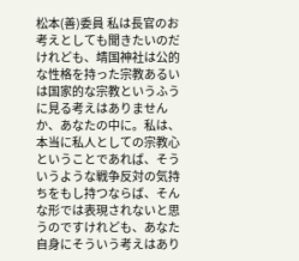松本(善)委員 私は長官のお考えとしても聞きたいのだけれども、靖国神社は公的な性格を持った宗教あるいは国家的な宗教というふうに見る考えはありませんか、あなたの中に。私は、本当に私人としての宗教心ということであれば、そういうような戦争反対の気持ちをもし持つならば、そんな形では表現されないと思うのですけれども、あなた自身にそういう考えはあり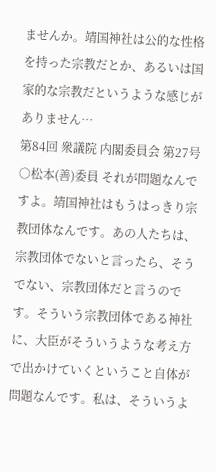ませんか。靖国神社は公的な性格を持った宗教だとか、あるいは国家的な宗教だというような感じがありません…
第84回 衆議院 内閣委員会 第27号
○松本(善)委員 それが問題なんですよ。靖国神社はもうはっきり宗教団体なんです。あの人たちは、宗教団体でないと言ったら、そうでない、宗教団体だと言うのです。そういう宗教団体である神社に、大臣がそういうような考え方で出かけていくということ自体が問題なんです。私は、そういうよ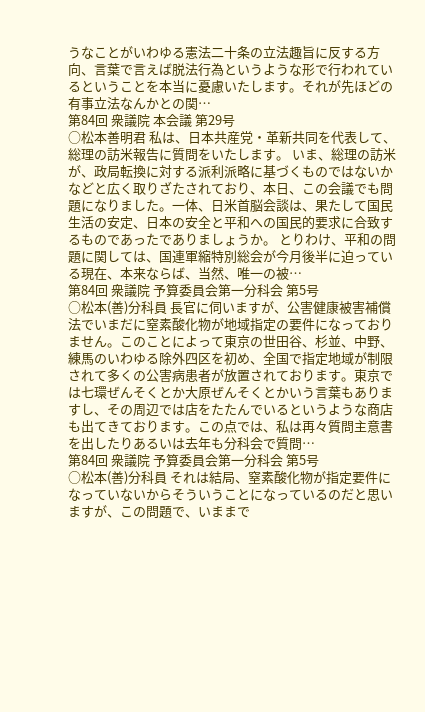うなことがいわゆる憲法二十条の立法趣旨に反する方向、言葉で言えば脱法行為というような形で行われているということを本当に憂慮いたします。それが先ほどの有事立法なんかとの関…
第84回 衆議院 本会議 第29号
○松本善明君 私は、日本共産党・革新共同を代表して、総理の訪米報告に質問をいたします。 いま、総理の訪米が、政局転換に対する派利派略に基づくものではないかなどと広く取りざたされており、本日、この会議でも問題になりました。一体、日米首脳会談は、果たして国民生活の安定、日本の安全と平和への国民的要求に合致するものであったでありましょうか。 とりわけ、平和の問題に関しては、国連軍縮特別総会が今月後半に迫っている現在、本来ならば、当然、唯一の被…
第84回 衆議院 予算委員会第一分科会 第5号
○松本(善)分科員 長官に伺いますが、公害健康被害補償法でいまだに窒素酸化物が地域指定の要件になっておりません。このことによって東京の世田谷、杉並、中野、練馬のいわゆる除外四区を初め、全国で指定地域が制限されて多くの公害病患者が放置されております。東京では七環ぜんそくとか大原ぜんそくとかいう言葉もありますし、その周辺では店をたたんでいるというような商店も出てきております。この点では、私は再々質問主意書を出したりあるいは去年も分科会で質問…
第84回 衆議院 予算委員会第一分科会 第5号
○松本(善)分科員 それは結局、窒素酸化物が指定要件になっていないからそういうことになっているのだと思いますが、この問題で、いままで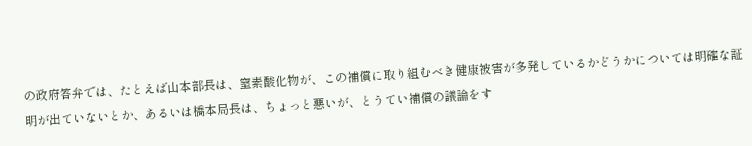の政府答弁では、たとえば山本部長は、窒素酸化物が、この補償に取り組むべき健康被害が多発しているかどうかについては明確な証明が出ていないとか、あるいは橋本局長は、ちょっと悪いが、とうてい補償の議論をす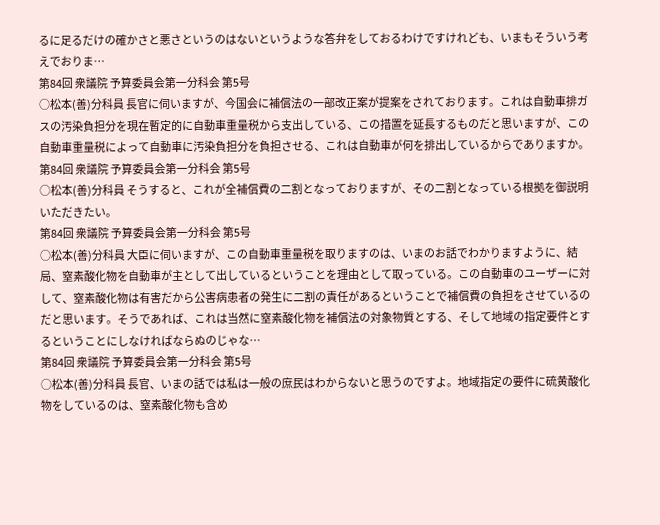るに足るだけの確かさと悪さというのはないというような答弁をしておるわけですけれども、いまもそういう考えでおりま…
第84回 衆議院 予算委員会第一分科会 第5号
○松本(善)分科員 長官に伺いますが、今国会に補償法の一部改正案が提案をされております。これは自動車排ガスの汚染負担分を現在暫定的に自動車重量税から支出している、この措置を延長するものだと思いますが、この自動車重量税によって自動車に汚染負担分を負担させる、これは自動車が何を排出しているからでありますか。
第84回 衆議院 予算委員会第一分科会 第5号
○松本(善)分科員 そうすると、これが全補償費の二割となっておりますが、その二割となっている根拠を御説明いただきたい。
第84回 衆議院 予算委員会第一分科会 第5号
○松本(善)分科員 大臣に伺いますが、この自動車重量税を取りますのは、いまのお話でわかりますように、結局、窒素酸化物を自動車が主として出しているということを理由として取っている。この自動車のユーザーに対して、窒素酸化物は有害だから公害病患者の発生に二割の責任があるということで補償費の負担をさせているのだと思います。そうであれば、これは当然に窒素酸化物を補償法の対象物質とする、そして地域の指定要件とするということにしなければならぬのじゃな…
第84回 衆議院 予算委員会第一分科会 第5号
○松本(善)分科員 長官、いまの話では私は一般の庶民はわからないと思うのですよ。地域指定の要件に硫黄酸化物をしているのは、窒素酸化物も含め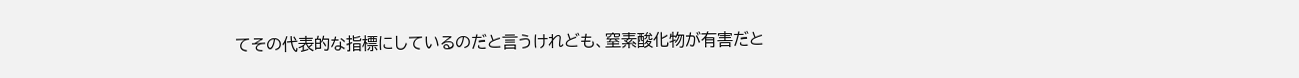てその代表的な指標にしているのだと言うけれども、窒素酸化物が有害だと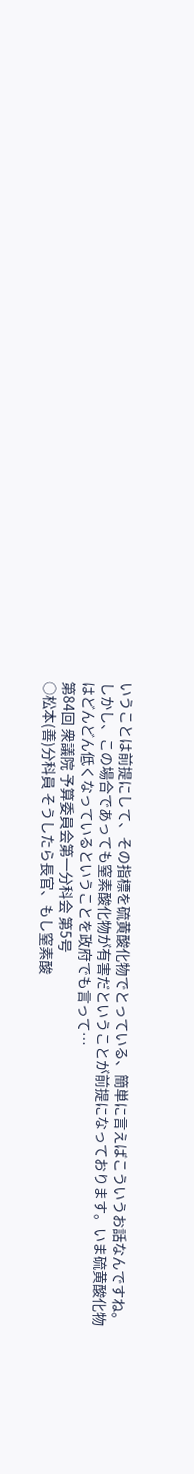いうことは前提にして、その指標を硫黄酸化物でとっている、簡単に言えばこういうお話なんですね。しかし、この場合であっても窒素酸化物が有害だということが前提になっております。いま硫黄酸化物はどんどん低くなっているということを政府でも言って…
第84回 衆議院 予算委員会第一分科会 第5号
○松本(善)分科員 そうしたら長官、もし窒素酸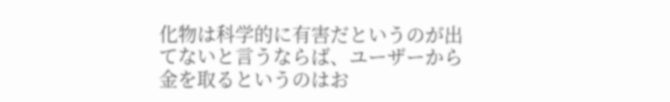化物は科学的に有害だというのが出てないと言うならば、ユーザーから金を取るというのはお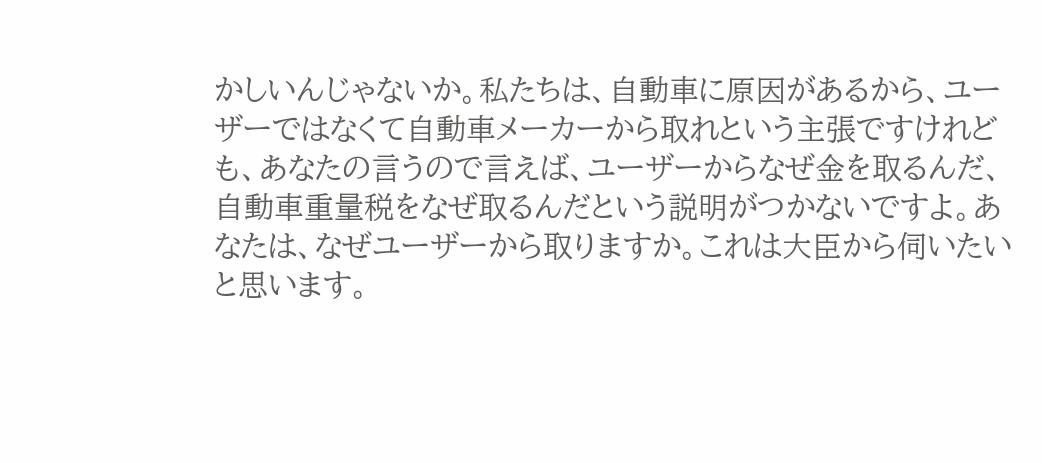かしいんじゃないか。私たちは、自動車に原因があるから、ユーザーではなくて自動車メーカーから取れという主張ですけれども、あなたの言うので言えば、ユーザーからなぜ金を取るんだ、自動車重量税をなぜ取るんだという説明がつかないですよ。あなたは、なぜユーザーから取りますか。これは大臣から伺いたいと思います。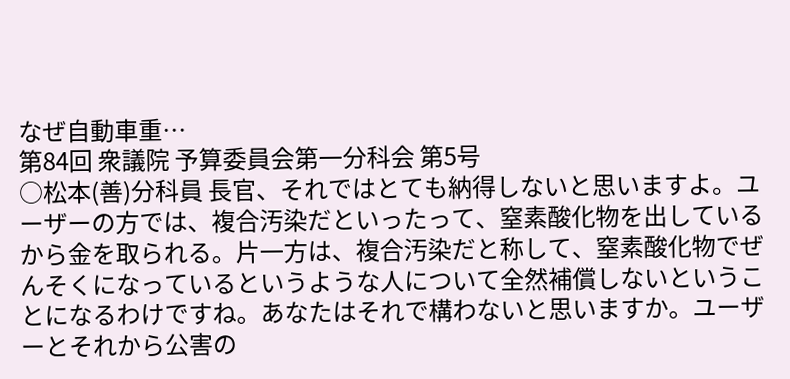なぜ自動車重…
第84回 衆議院 予算委員会第一分科会 第5号
○松本(善)分科員 長官、それではとても納得しないと思いますよ。ユーザーの方では、複合汚染だといったって、窒素酸化物を出しているから金を取られる。片一方は、複合汚染だと称して、窒素酸化物でぜんそくになっているというような人について全然補償しないということになるわけですね。あなたはそれで構わないと思いますか。ユーザーとそれから公害の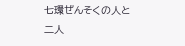七環ぜんそくの人と二人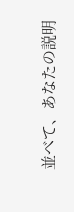並べて、あなたの説明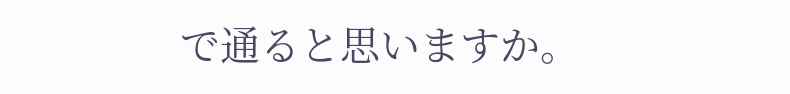で通ると思いますか。